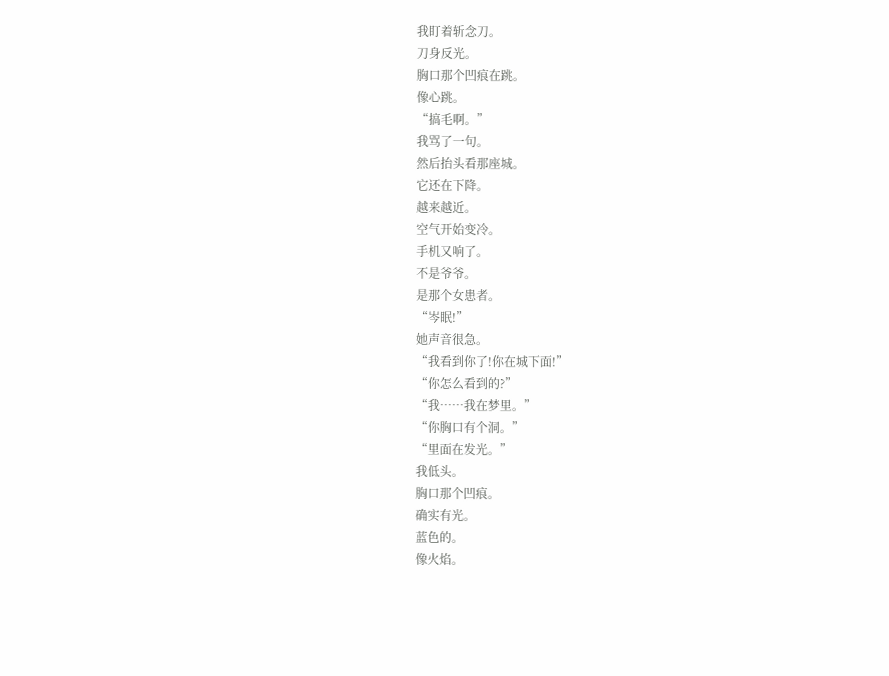我盯着斩念刀。
刀身反光。
胸口那个凹痕在跳。
像心跳。
“搞毛啊。”
我骂了一句。
然后抬头看那座城。
它还在下降。
越来越近。
空气开始变冷。
手机又响了。
不是爷爷。
是那个女患者。
“岑眠!”
她声音很急。
“我看到你了!你在城下面!”
“你怎么看到的?”
“我……我在梦里。”
“你胸口有个洞。”
“里面在发光。”
我低头。
胸口那个凹痕。
确实有光。
蓝色的。
像火焰。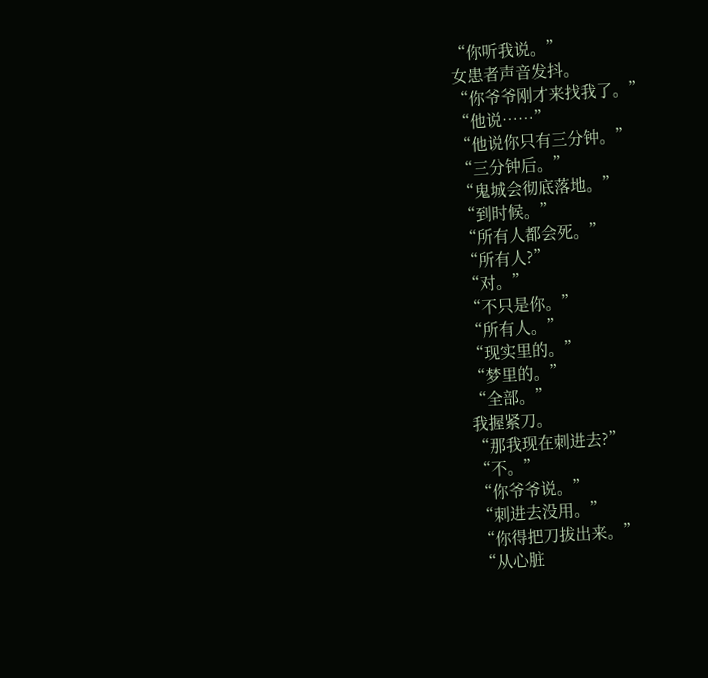“你听我说。”
女患者声音发抖。
“你爷爷刚才来找我了。”
“他说……”
“他说你只有三分钟。”
“三分钟后。”
“鬼城会彻底落地。”
“到时候。”
“所有人都会死。”
“所有人?”
“对。”
“不只是你。”
“所有人。”
“现实里的。”
“梦里的。”
“全部。”
我握紧刀。
“那我现在刺进去?”
“不。”
“你爷爷说。”
“刺进去没用。”
“你得把刀拔出来。”
“从心脏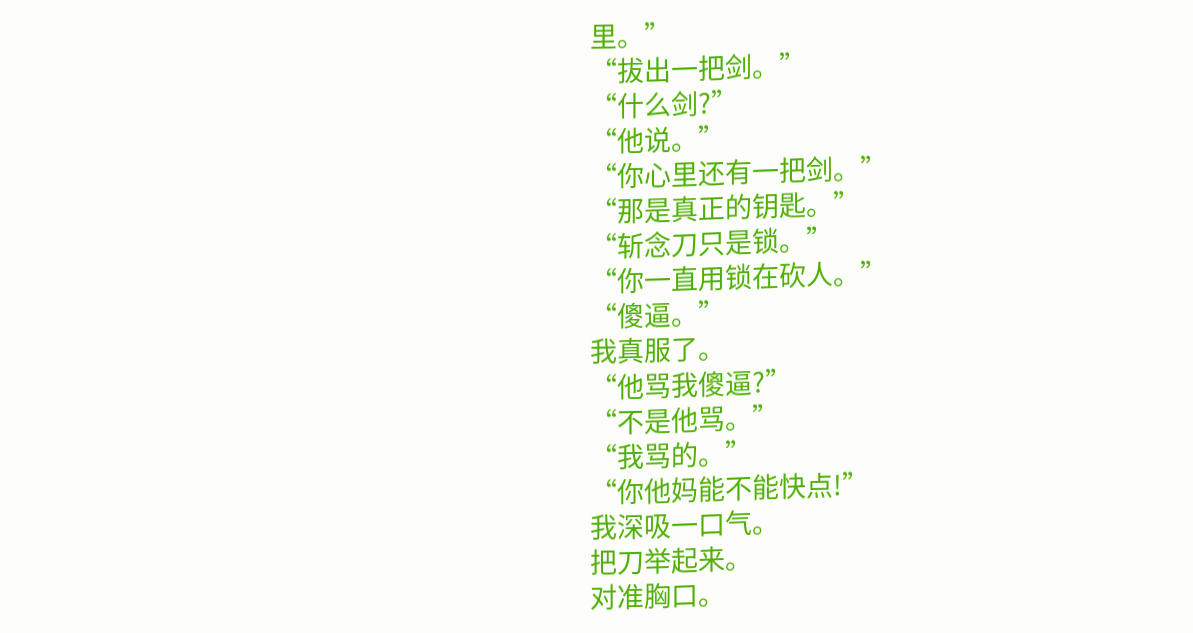里。”
“拔出一把剑。”
“什么剑?”
“他说。”
“你心里还有一把剑。”
“那是真正的钥匙。”
“斩念刀只是锁。”
“你一直用锁在砍人。”
“傻逼。”
我真服了。
“他骂我傻逼?”
“不是他骂。”
“我骂的。”
“你他妈能不能快点!”
我深吸一口气。
把刀举起来。
对准胸口。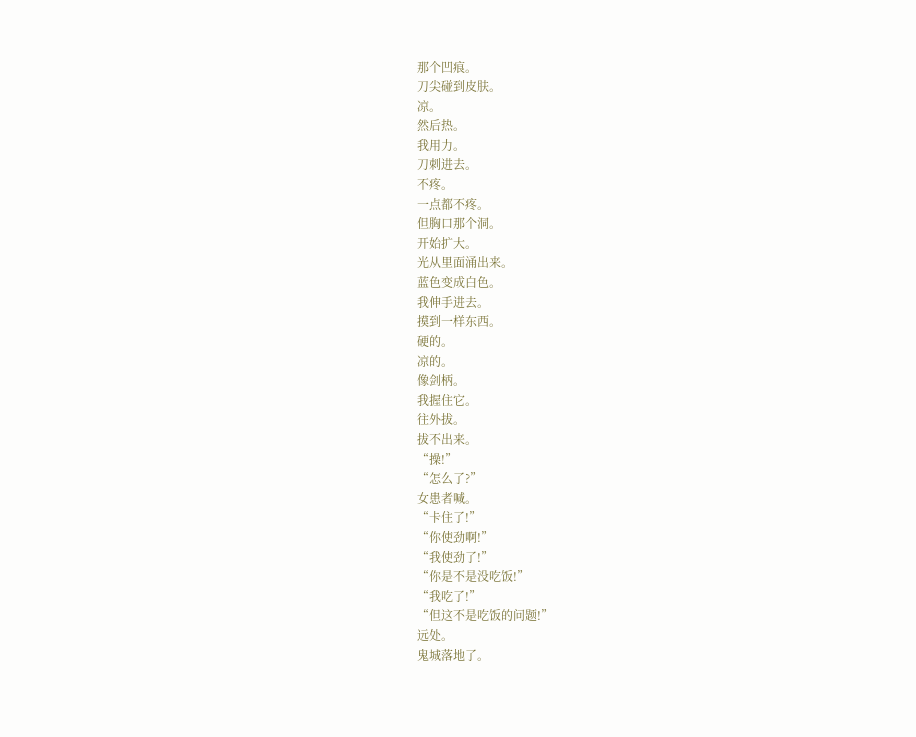那个凹痕。
刀尖碰到皮肤。
凉。
然后热。
我用力。
刀刺进去。
不疼。
一点都不疼。
但胸口那个洞。
开始扩大。
光从里面涌出来。
蓝色变成白色。
我伸手进去。
摸到一样东西。
硬的。
凉的。
像剑柄。
我握住它。
往外拔。
拔不出来。
“操!”
“怎么了?”
女患者喊。
“卡住了!”
“你使劲啊!”
“我使劲了!”
“你是不是没吃饭!”
“我吃了!”
“但这不是吃饭的问题!”
远处。
鬼城落地了。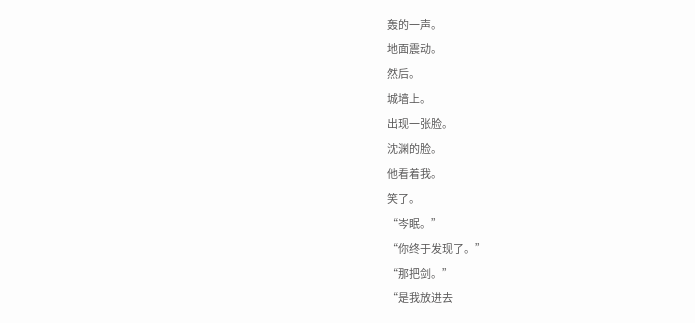轰的一声。
地面震动。
然后。
城墙上。
出现一张脸。
沈渊的脸。
他看着我。
笑了。
“岑眠。”
“你终于发现了。”
“那把剑。”
“是我放进去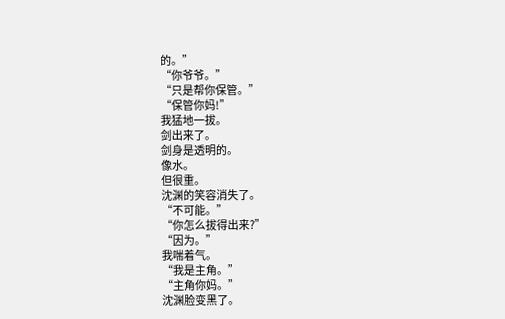的。”
“你爷爷。”
“只是帮你保管。”
“保管你妈!”
我猛地一拔。
剑出来了。
剑身是透明的。
像水。
但很重。
沈渊的笑容消失了。
“不可能。”
“你怎么拔得出来?”
“因为。”
我喘着气。
“我是主角。”
“主角你妈。”
沈渊脸变黑了。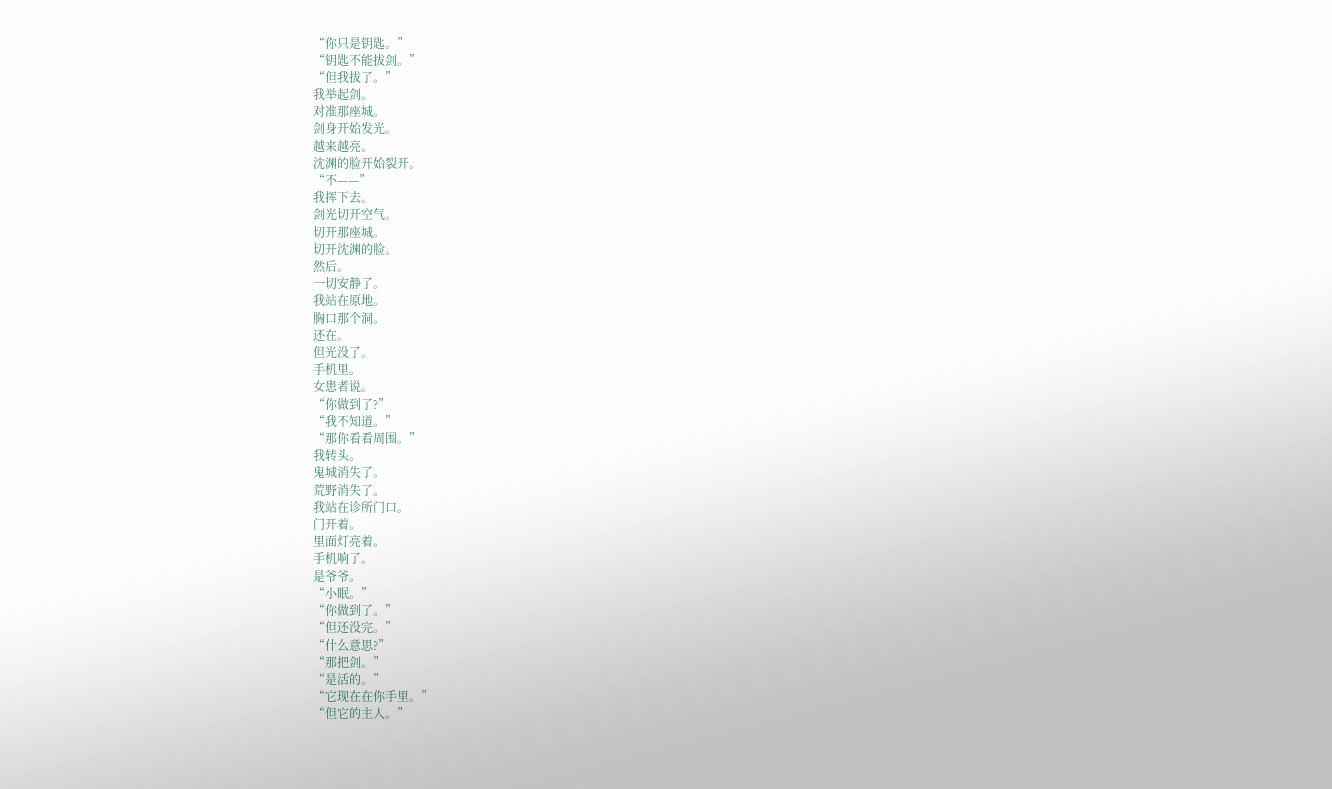“你只是钥匙。”
“钥匙不能拔剑。”
“但我拔了。”
我举起剑。
对准那座城。
剑身开始发光。
越来越亮。
沈渊的脸开始裂开。
“不——”
我挥下去。
剑光切开空气。
切开那座城。
切开沈渊的脸。
然后。
一切安静了。
我站在原地。
胸口那个洞。
还在。
但光没了。
手机里。
女患者说。
“你做到了?”
“我不知道。”
“那你看看周围。”
我转头。
鬼城消失了。
荒野消失了。
我站在诊所门口。
门开着。
里面灯亮着。
手机响了。
是爷爷。
“小眠。”
“你做到了。”
“但还没完。”
“什么意思?”
“那把剑。”
“是活的。”
“它现在在你手里。”
“但它的主人。”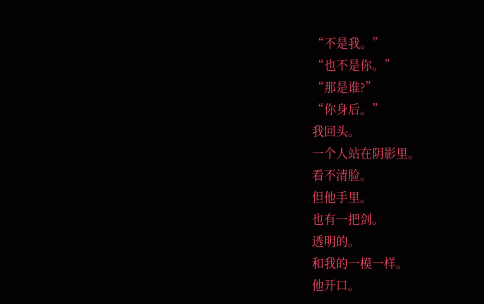“不是我。”
“也不是你。”
“那是谁?”
“你身后。”
我回头。
一个人站在阴影里。
看不清脸。
但他手里。
也有一把剑。
透明的。
和我的一模一样。
他开口。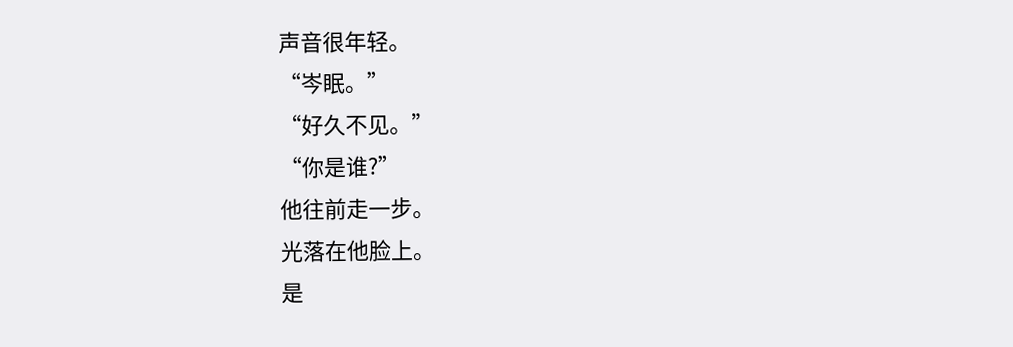声音很年轻。
“岑眠。”
“好久不见。”
“你是谁?”
他往前走一步。
光落在他脸上。
是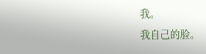我。
我自己的脸。